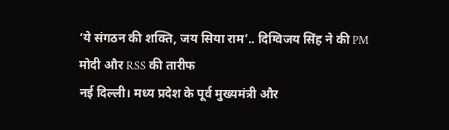‘ये संगठन की शक्ति, जय सिया राम’.. दिग्विजय सिंह ने की PM मोदी और RSS की तारीफ
नई दिल्ली। मध्य प्रदेश के पूर्व मुख्यमंत्री और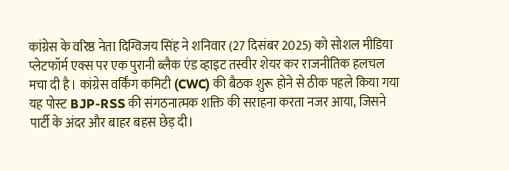कांग्रेस के वरिष्ठ नेता दिग्विजय सिंह ने शनिवार (27 दिसंबर 2025) को सोशल मीडिया प्लेटफॉर्म एक्स पर एक पुरानी ब्लैक एंड व्हाइट तस्वीर शेयर कर राजनीतिक हलचल मचा दी है। कांग्रेस वर्किंग कमिटी (CWC) की बैठक शुरू होने से ठीक पहले किया गया यह पोस्ट BJP-RSS की संगठनात्मक शक्ति की सराहना करता नजर आया, जिसने पार्टी के अंदर और बाहर बहस छेड़ दी।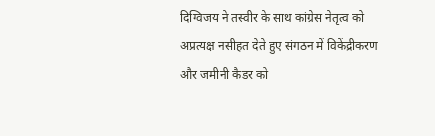दिग्विजय ने तस्वीर के साथ कांग्रेस नेतृत्व को अप्रत्यक्ष नसीहत देते हुए संगठन में विकेंद्रीकरण और जमीनी कैडर को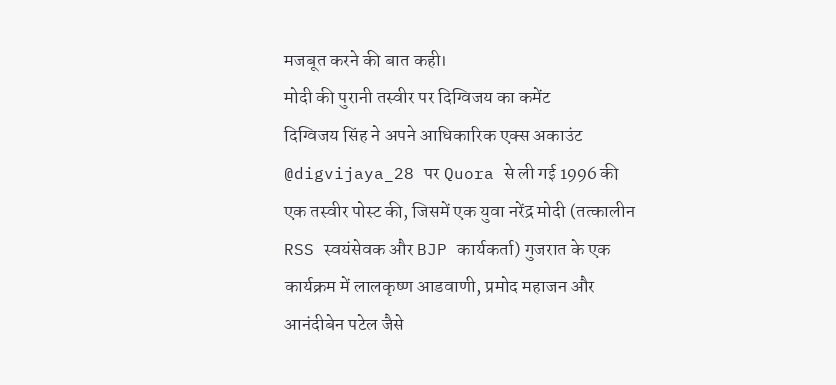मजबूत करने की बात कही।
मोदी की पुरानी तस्वीर पर दिग्विजय का कमेंट
दिग्विजय सिंह ने अपने आधिकारिक एक्स अकाउंट @digvijaya_28 पर Quora से ली गई 1996 की एक तस्वीर पोस्ट की, जिसमें एक युवा नरेंद्र मोदी (तत्कालीन RSS स्वयंसेवक और BJP कार्यकर्ता) गुजरात के एक कार्यक्रम में लालकृष्ण आडवाणी, प्रमोद महाजन और आनंदीबेन पटेल जैसे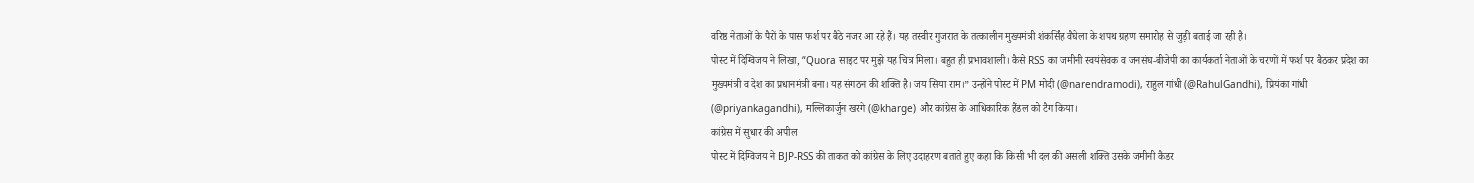वरिष्ठ नेताओं के पैरों के पास फर्श पर बैठे नजर आ रहे हैं। यह तस्वीर गुजरात के तत्कालीन मुख्यमंत्री शंकर्सिंह वैघेला के शपथ ग्रहण समारोह से जुड़ी बताई जा रही है।
पोस्ट में दिग्विजय ने लिखा, “Quora साइट पर मुझे यह चित्र मिला। बहुत ही प्रभावशाली। कैसे RSS का जमीनी स्वयंसेवक व जनसंघ-बीजेपी का कार्यकर्ता नेताओं के चरणों में फर्श पर बैठकर प्रदेश का मुख्यमंत्री व देश का प्रधानमंत्री बना। यह संगठन की शक्ति है। जय सिया राम।” उन्होंने पोस्ट में PM मोदी (@narendramodi), राहुल गांधी (@RahulGandhi), प्रियंका गांधी (@priyankagandhi), मल्लिकार्जुन खरगे (@kharge) और कांग्रेस के आधिकारिक हैंडल को टैग किया।
कांग्रेस में सुधार की अपील
पोस्ट में दिग्विजय ने BJP-RSS की ताकत को कांग्रेस के लिए उदाहरण बताते हुए कहा कि किसी भी दल की असली शक्ति उसके जमीनी कैडर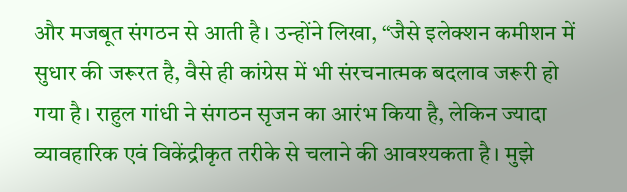और मजबूत संगठन से आती है। उन्होंने लिखा, “जैसे इलेक्शन कमीशन में सुधार की जरूरत है, वैसे ही कांग्रेस में भी संरचनात्मक बदलाव जरूरी हो गया है। राहुल गांधी ने संगठन सृजन का आरंभ किया है, लेकिन ज्यादा व्यावहारिक एवं विकेंद्रीकृत तरीके से चलाने की आवश्यकता है। मुझे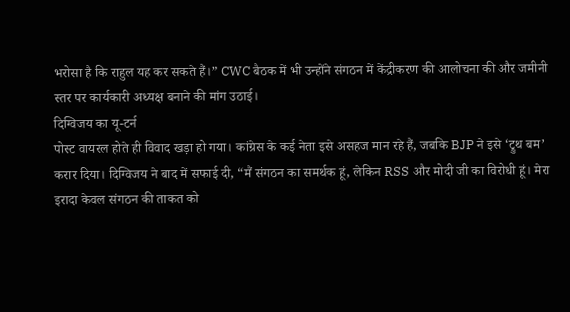भरोसा है कि राहुल यह कर सकते हैं।” CWC बैठक में भी उन्होंने संगठन में केंद्रीकरण की आलोचना की और जमीनी स्तर पर कार्यकारी अध्यक्ष बनाने की मांग उठाई।
दिग्विजय का यू-टर्न
पोस्ट वायरल होते ही विवाद खड़ा हो गया। कांग्रेस के कई नेता इसे असहज मान रहे हैं, जबकि BJP ने इसे ‘ट्रुथ बम’ करार दिया। दिग्विजय ने बाद में सफाई दी, “मैं संगठन का समर्थक हूं, लेकिन RSS और मोदी जी का विरोधी हूं। मेरा इरादा केवल संगठन की ताकत को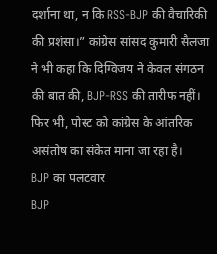दर्शाना था, न कि RSS-BJP की वैचारिकी की प्रशंसा।” कांग्रेस सांसद कुमारी सैलजा ने भी कहा कि दिग्विजय ने केवल संगठन की बात की, BJP-RSS की तारीफ नहीं। फिर भी, पोस्ट को कांग्रेस के आंतरिक असंतोष का संकेत माना जा रहा है।
BJP का पलटवार
BJP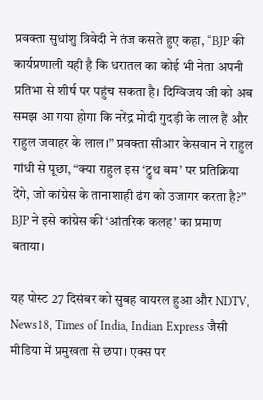प्रवक्ता सुधांशु त्रिवेदी ने तंज कसते हुए कहा, “BJP की कार्यप्रणाली यही है कि धरातल का कोई भी नेता अपनी प्रतिभा से शीर्ष पर पहुंच सकता है। दिग्विजय जी को अब समझ आ गया होगा कि नरेंद्र मोदी गुदड़ी के लाल हैं और राहुल जवाहर के लाल।” प्रवक्ता सीआर केसवान ने राहुल गांधी से पूछा, “क्या राहुल इस ‘ट्रुथ बम’ पर प्रतिक्रिया देंगे, जो कांग्रेस के तानाशाही ढंग को उजागर करता है?” BJP ने इसे कांग्रेस की ‘आंतरिक कलह’ का प्रमाण बताया।

यह पोस्ट 27 दिसंबर को सुबह वायरल हुआ और NDTV, News18, Times of India, Indian Express जैसी मीडिया में प्रमुखता से छपा। एक्स पर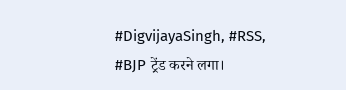#DigvijayaSingh, #RSS, #BJP ट्रेंड करने लगा।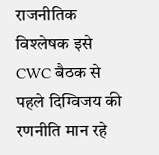राजनीतिक विश्लेषक इसे CWC बैठक से पहले दिग्विजय की रणनीति मान रहे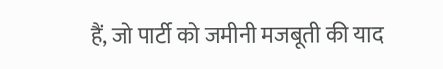हैं, जो पार्टी को जमीनी मजबूती की याद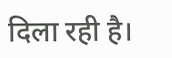दिला रही है।